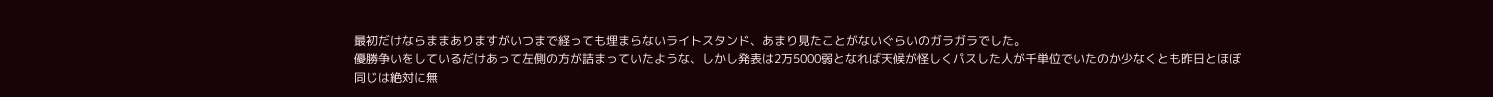最初だけならままありますがいつまで経っても埋まらないライトスタンド、あまり見たことがないぐらいのガラガラでした。
優勝争いをしているだけあって左側の方が詰まっていたような、しかし発表は2万5000弱となれば天候が怪しくパスした人が千単位でいたのか少なくとも昨日とほぼ同じは絶対に無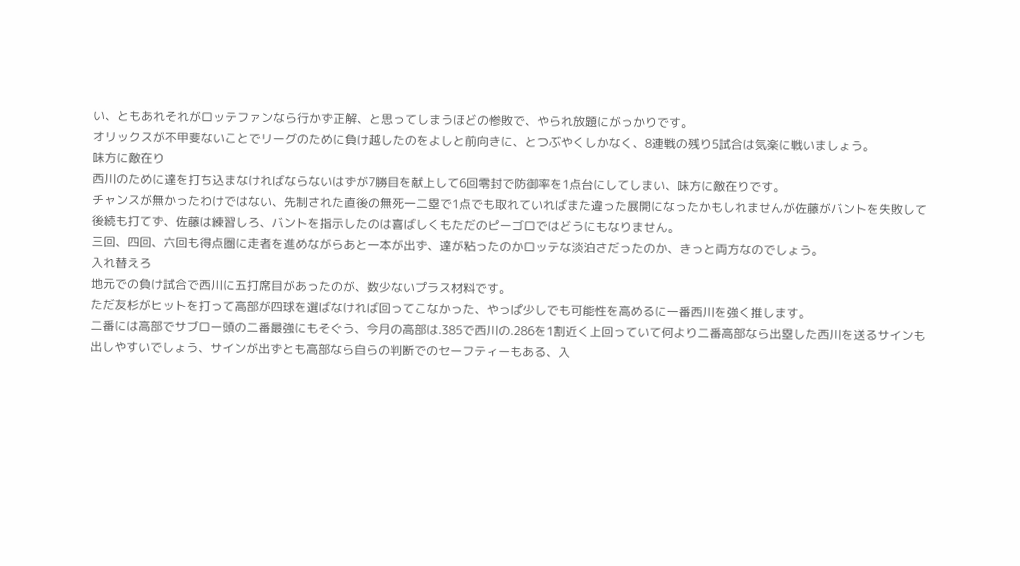い、ともあれそれがロッテファンなら行かず正解、と思ってしまうほどの惨敗で、やられ放題にがっかりです。
オリックスが不甲斐ないことでリーグのために負け越したのをよしと前向きに、とつぶやくしかなく、8連戦の残り5試合は気楽に戦いましょう。
味方に敵在り
西川のために達を打ち込まなければならないはずが7勝目を献上して6回零封で防御率を1点台にしてしまい、味方に敵在りです。
チャンスが無かったわけではない、先制された直後の無死一二塁で1点でも取れていればまた違った展開になったかもしれませんが佐藤がバントを失敗して後続も打てず、佐藤は練習しろ、バントを指示したのは喜ばしくもただのピーゴロではどうにもなりません。
三回、四回、六回も得点圏に走者を進めながらあと一本が出ず、達が粘ったのかロッテな淡泊さだったのか、きっと両方なのでしょう。
入れ替えろ
地元での負け試合で西川に五打席目があったのが、数少ないプラス材料です。
ただ友杉がヒットを打って高部が四球を選ばなければ回ってこなかった、やっぱ少しでも可能性を高めるに一番西川を強く推します。
二番には高部でサブロー頭の二番最強にもそぐう、今月の高部は.385で西川の.286を1割近く上回っていて何より二番高部なら出塁した西川を送るサインも出しやすいでしょう、サインが出ずとも高部なら自らの判断でのセーフティーもある、入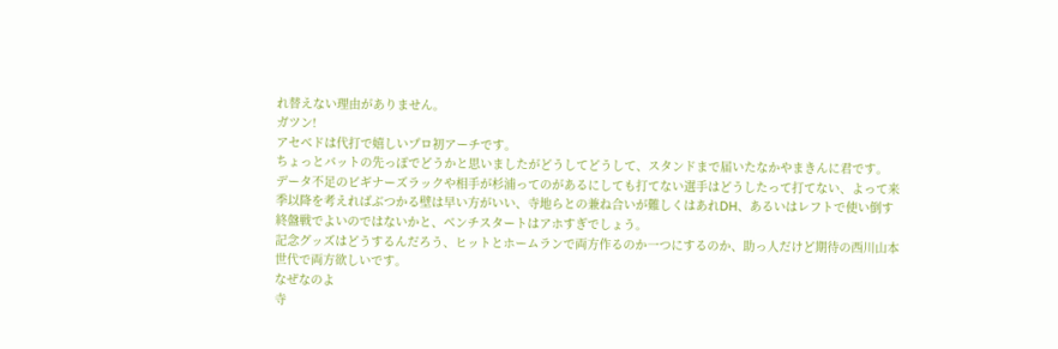れ替えない理由がありません。
ガツン!
アセベドは代打で嬉しいプロ初アーチです。
ちょっとバットの先っぽでどうかと思いましたがどうしてどうして、スタンドまで届いたなかやまきんに君です。
データ不足のビギナーズラックや相手が杉浦ってのがあるにしても打てない選手はどうしたって打てない、よって来季以降を考えればぶつかる壁は早い方がいい、寺地らとの兼ね合いが難しくはあれDH、あるいはレフトで使い倒す終盤戦でよいのではないかと、ベンチスタートはアホすぎでしょう。
記念グッズはどうするんだろう、ヒットとホームランで両方作るのか一つにするのか、助っ人だけど期待の西川山本世代で両方欲しいです。
なぜなのよ
寺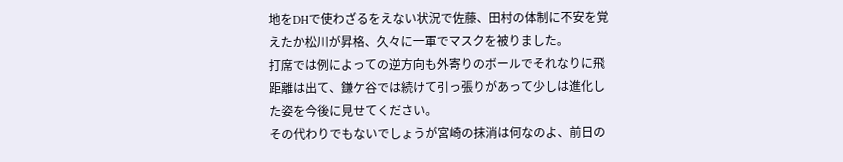地をDHで使わざるをえない状況で佐藤、田村の体制に不安を覚えたか松川が昇格、久々に一軍でマスクを被りました。
打席では例によっての逆方向も外寄りのボールでそれなりに飛距離は出て、鎌ケ谷では続けて引っ張りがあって少しは進化した姿を今後に見せてください。
その代わりでもないでしょうが宮崎の抹消は何なのよ、前日の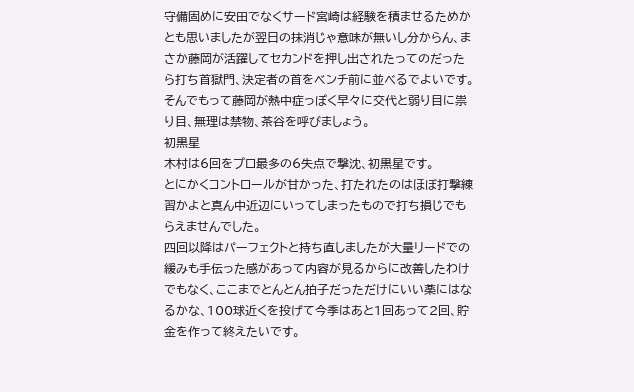守備固めに安田でなくサード宮崎は経験を積ませるためかとも思いましたが翌日の抹消じゃ意味が無いし分からん、まさか藤岡が活躍してセカンドを押し出されたってのだったら打ち首獄門、決定者の首をベンチ前に並べるでよいです。
そんでもって藤岡が熱中症っぽく早々に交代と弱り目に祟り目、無理は禁物、茶谷を呼びましょう。
初黒星
木村は6回をプロ最多の6失点で撃沈、初黒星です。
とにかくコントロールが甘かった、打たれたのはほぼ打撃練習かよと真ん中近辺にいってしまったもので打ち損じでもらえませんでした。
四回以降はパーフェクトと持ち直しましたが大量リードでの緩みも手伝った感があって内容が見るからに改善したわけでもなく、ここまでとんとん拍子だっただけにいい薬にはなるかな、100球近くを投げて今季はあと1回あって2回、貯金を作って終えたいです。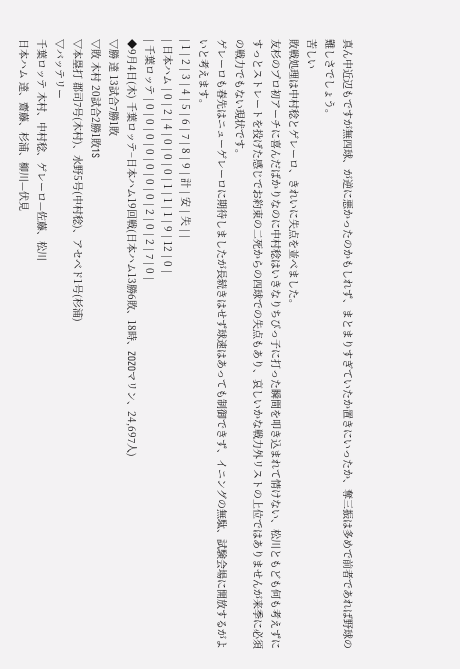真ん中近辺もですが無四球、が逆に悪かったのかもしれず、まとまりすぎていたか置きにいったか、奪三振は多めで前者であれば野球の難しさでしょう。
苦しい
敗戦処理は中村稔とゲレーロ、きれいに失点を並べました。
友杉のプロ初アーチに喜んだばかりなのに中村稔はいきなりちびっ子に打った瞬間を叩き込まれて情けない、松川ともども何も考えずにすっとストレートを投げた感じでお約束の二死からの四球での失点もあり、哀しいかな戦力外リストの上位ではありませんが来季に必須の戦力でもない現状です。
ゲレーロも春先はニューゲレーロに期待しましたが長続きはせず球速はあっても制御できず、イニングの無駄、試験会場に開放するがよいと考えます。
| 1 | 2 | 3 | 4 | 5 | 6 | 7 | 8 | 9 | 計 | 安 | 失 | |
| 日本ハム | 0 | 2 | 4 | 0 | 0 | 0 | 1 | 1 | 1 | 9 | 12 | 0 |
| 千葉ロッテ | 0 | 0 | 0 | 0 | 0 | 0 | 0 | 2 | 0 | 2 | 7 | 0 |
◆9月4日(木) 千葉ロッテ−日本ハム19回戦(日本ハム13勝6敗、18時、ZOZOマリン、24,697人)
▽勝 達 13試合7勝1敗
▽敗 木村 20試合2勝1敗1S
▽本塁打 郡司7号(木村)、水野5号(中村稔)、アセベド1号(杉浦)
▽バッテリー
千葉ロッテ 木村、中村稔、ゲレーロ—佐藤、松川
日本ハム 達、齋藤、杉浦、柳川—伏見